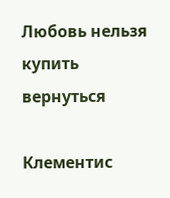Любовь нельзя купить
вернуться

Клементис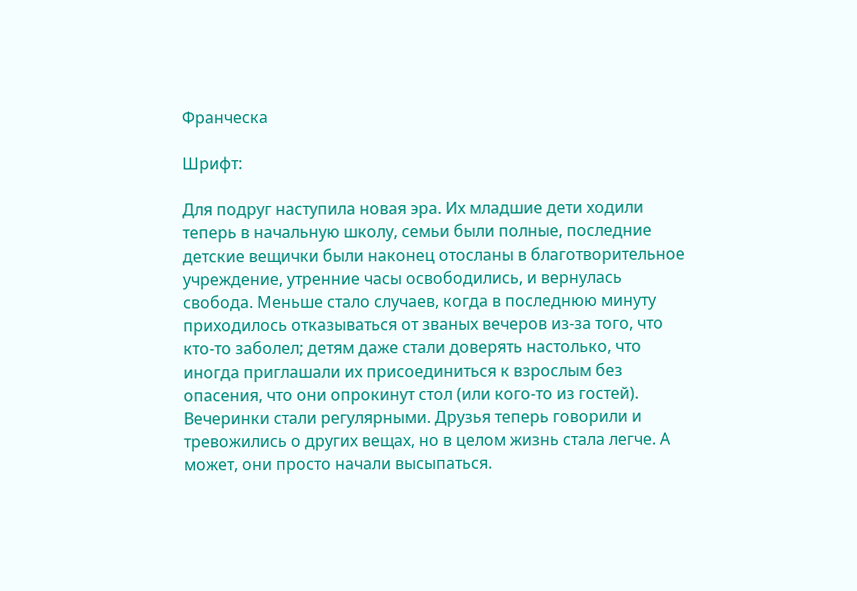Франческа

Шрифт:

Для подруг наступила новая эра. Их младшие дети ходили теперь в начальную школу, семьи были полные, последние детские вещички были наконец отосланы в благотворительное учреждение, утренние часы освободились, и вернулась свобода. Меньше стало случаев, когда в последнюю минуту приходилось отказываться от званых вечеров из-за того, что кто-то заболел; детям даже стали доверять настолько, что иногда приглашали их присоединиться к взрослым без опасения, что они опрокинут стол (или кого-то из гостей). Вечеринки стали регулярными. Друзья теперь говорили и тревожились о других вещах, но в целом жизнь стала легче. А может, они просто начали высыпаться.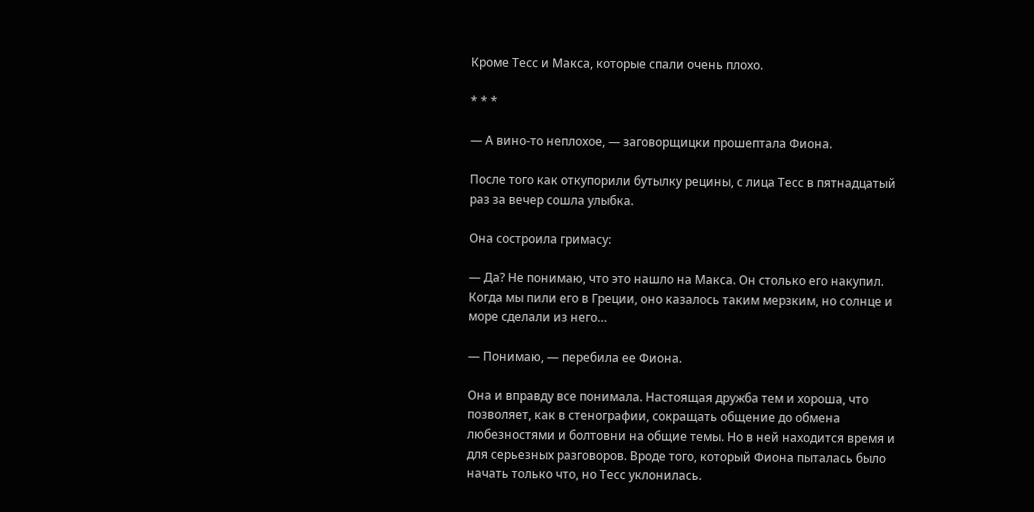Кроме Тесс и Макса, которые спали очень плохо.

* * *

— А вино-то неплохое, — заговорщицки прошептала Фиона.

После того как откупорили бутылку рецины, с лица Тесс в пятнадцатый раз за вечер сошла улыбка.

Она состроила гримасу:

— Да? Не понимаю, что это нашло на Макса. Он столько его накупил. Когда мы пили его в Греции, оно казалось таким мерзким, но солнце и море сделали из него…

— Понимаю, — перебила ее Фиона.

Она и вправду все понимала. Настоящая дружба тем и хороша, что позволяет, как в стенографии, сокращать общение до обмена любезностями и болтовни на общие темы. Но в ней находится время и для серьезных разговоров. Вроде того, который Фиона пыталась было начать только что, но Тесс уклонилась.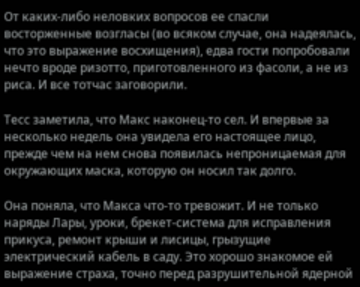От каких-либо неловких вопросов ее спасли восторженные возгласы (во всяком случае, она надеялась, что это выражение восхищения), едва гости попробовали нечто вроде ризотто, приготовленного из фасоли, а не из риса. И все тотчас заговорили.

Тесс заметила, что Макс наконец-то сел. И впервые за несколько недель она увидела его настоящее лицо, прежде чем на нем снова появилась непроницаемая для окружающих маска, которую он носил так долго.

Она поняла, что Макса что-то тревожит. И не только наряды Лары, уроки, брекет-система для исправления прикуса, ремонт крыши и лисицы, грызущие электрический кабель в саду. Это хорошо знакомое ей выражение страха, точно перед разрушительной ядерной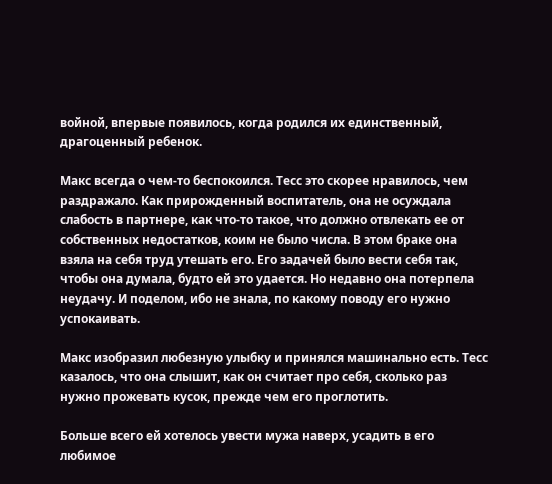войной, впервые появилось, когда родился их единственный, драгоценный ребенок.

Макс всегда о чем-то беспокоился. Тесс это скорее нравилось, чем раздражало. Как прирожденный воспитатель, она не осуждала слабость в партнере, как что-то такое, что должно отвлекать ее от собственных недостатков, коим не было числа. В этом браке она взяла на себя труд утешать его. Его задачей было вести себя так, чтобы она думала, будто ей это удается. Но недавно она потерпела неудачу. И поделом, ибо не знала, по какому поводу его нужно успокаивать.

Макс изобразил любезную улыбку и принялся машинально есть. Тесс казалось, что она слышит, как он считает про себя, сколько раз нужно прожевать кусок, прежде чем его проглотить.

Больше всего ей хотелось увести мужа наверх, усадить в его любимое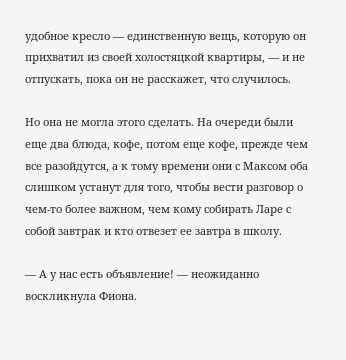удобное кресло — единственную вещь, которую он прихватил из своей холостяцкой квартиры, — и не отпускать, пока он не расскажет, что случилось.

Но она не могла этого сделать. На очереди были еще два блюда, кофе, потом еще кофе, прежде чем все разойдутся, а к тому времени они с Максом оба слишком устанут для того, чтобы вести разговор о чем-то более важном, чем кому собирать Ларе с собой завтрак и кто отвезет ее завтра в школу.

— А у нас есть объявление! — неожиданно воскликнула Фиона.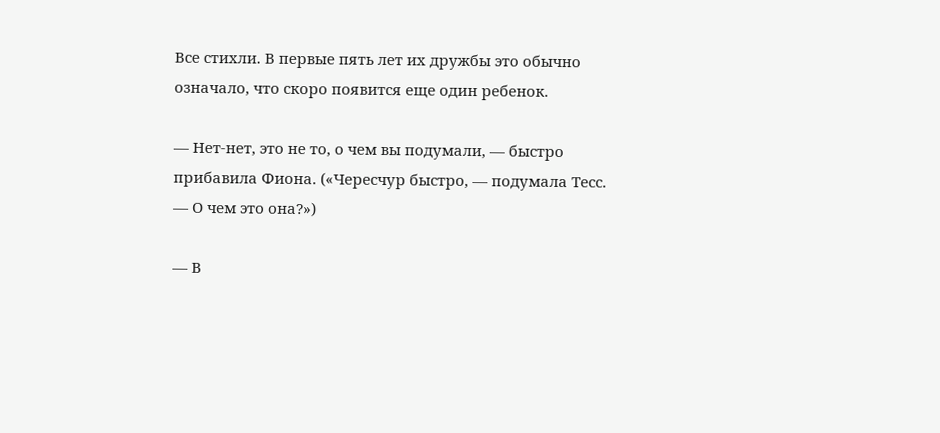Все стихли. В первые пять лет их дружбы это обычно означало, что скоро появится еще один ребенок.

— Нет-нет, это не то, о чем вы подумали, — быстро прибавила Фиона. («Чересчур быстро, — подумала Тесс. — О чем это она?»)

— В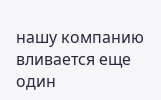нашу компанию вливается еще один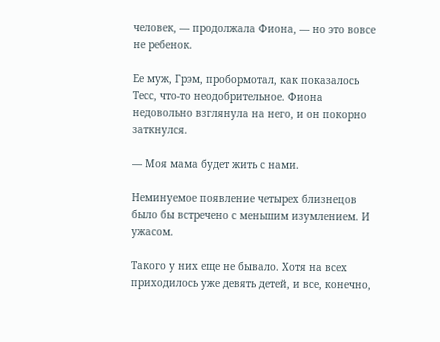человек, — продолжала Фиона, — но это вовсе не ребенок.

Ее муж, Грэм, пробормотал, как показалось Тесс, что-то неодобрительное. Фиона недовольно взглянула на него, и он покорно заткнулся.

— Моя мама будет жить с нами.

Неминуемое появление четырех близнецов было бы встречено с меньшим изумлением. И ужасом.

Такого у них еще не бывало. Хотя на всех приходилось уже девять детей, и все, конечно,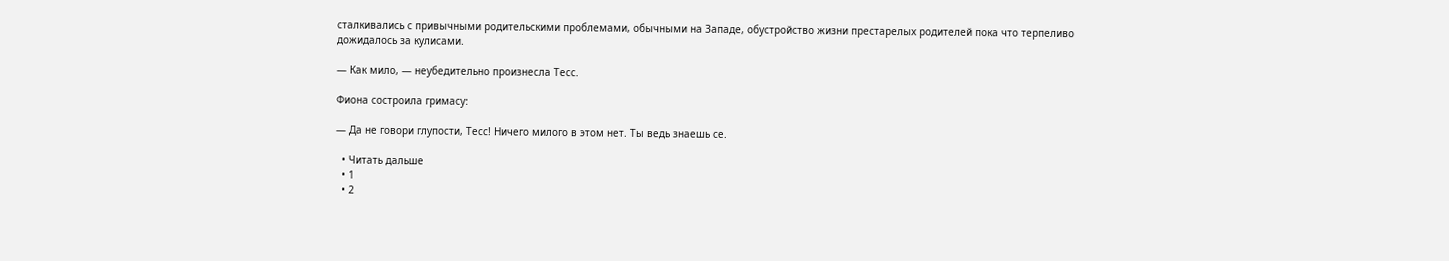сталкивались с привычными родительскими проблемами, обычными на Западе, обустройство жизни престарелых родителей пока что терпеливо дожидалось за кулисами.

— Как мило, — неубедительно произнесла Тесс.

Фиона состроила гримасу:

— Да не говори глупости, Тесс! Ничего милого в этом нет. Ты ведь знаешь се.

  • Читать дальше
  • 1
  • 2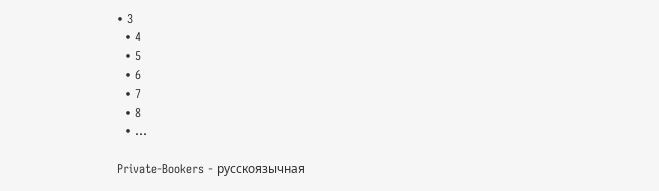• 3
  • 4
  • 5
  • 6
  • 7
  • 8
  • ...

Private-Bookers - русскоязычная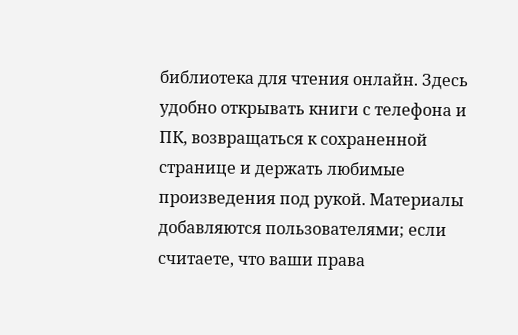библиотека для чтения онлайн. Здесь удобно открывать книги с телефона и ПК, возвращаться к сохраненной странице и держать любимые произведения под рукой. Материалы добавляются пользователями; если считаете, что ваши права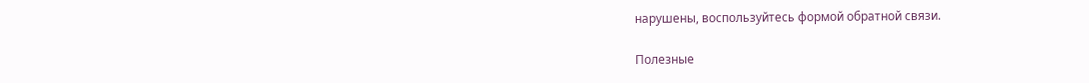нарушены, воспользуйтесь формой обратной связи.

Полезные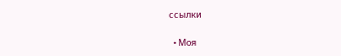ссылки

  • Моя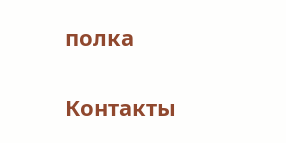полка

Контакты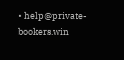• help@private-bookers.win